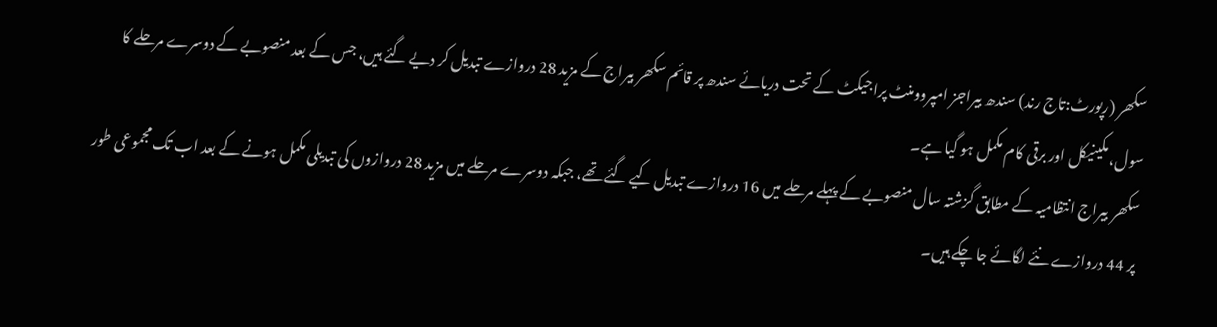سکھر (رپورٹ:تاج رند) سندھ بیراجز امپروومنٹ پراجیکٹ کے تحت دریائے سندھ پر قائم سکھر بیراج کے مزید 28 دروازے تبدیل کر دیے گئے ہیں، جس کے بعد منصوبے کے دوسرے مرحلے کا سول، مکینیکل اور برقی کام مکمل ہو گیا ہے۔
سکھر بیراج انتظامیہ کے مطابق گزشتہ سال منصوبے کے پہلے مرحلے میں 16 دروازے تبدیل کیے گئے تھے، جبکہ دوسرے مرحلے میں مزید 28 دروازوں کی تبدیلی مکمل ہونے کے بعد اب تک مجموعی طور پر 44 دروازے نئے لگائے جا چکے ہیں۔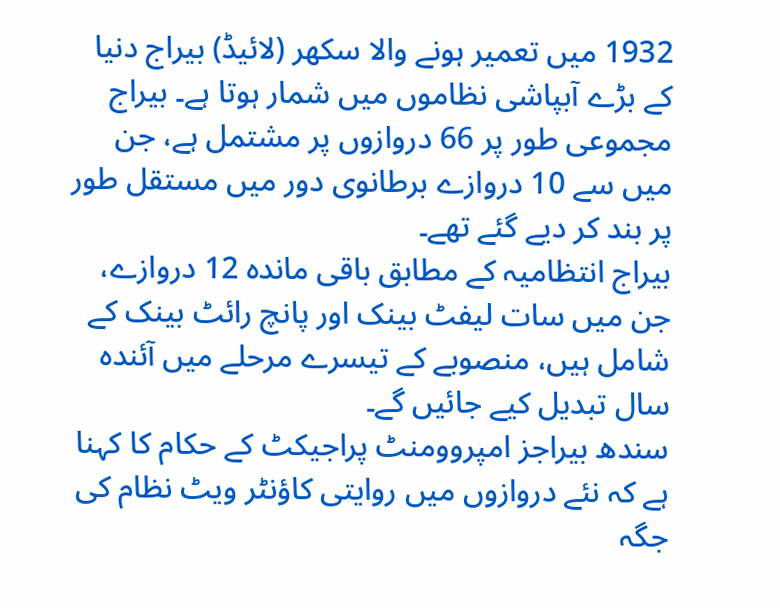1932 میں تعمیر ہونے والا سکھر (لائیڈ) بیراج دنیا کے بڑے آبپاشی نظاموں میں شمار ہوتا ہے۔ بیراج مجموعی طور پر 66 دروازوں پر مشتمل ہے، جن میں سے 10 دروازے برطانوی دور میں مستقل طور پر بند کر دیے گئے تھے۔
بیراج انتظامیہ کے مطابق باقی ماندہ 12 دروازے، جن میں سات لیفٹ بینک اور پانچ رائٹ بینک کے شامل ہیں، منصوبے کے تیسرے مرحلے میں آئندہ سال تبدیل کیے جائیں گے۔
سندھ بیراجز امپروومنٹ پراجیکٹ کے حکام کا کہنا ہے کہ نئے دروازوں میں روایتی کاؤنٹر ویٹ نظام کی جگہ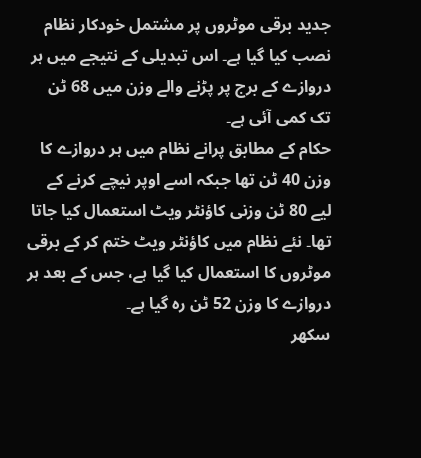جدید برقی موٹروں پر مشتمل خودکار نظام نصب کیا گیا ہے۔ اس تبدیلی کے نتیجے میں ہر دروازے کے برج پر پڑنے والے وزن میں 68 ٹن تک کمی آئی ہے۔
حکام کے مطابق پرانے نظام میں ہر دروازے کا وزن 40 ٹن تھا جبکہ اسے اوپر نیچے کرنے کے لیے 80 ٹن وزنی کاؤنٹر ویٹ استعمال کیا جاتا تھا۔ نئے نظام میں کاؤنٹر ویٹ ختم کر کے برقی موٹروں کا استعمال کیا گیا ہے، جس کے بعد ہر دروازے کا وزن 52 ٹن رہ گیا ہے۔
سکھر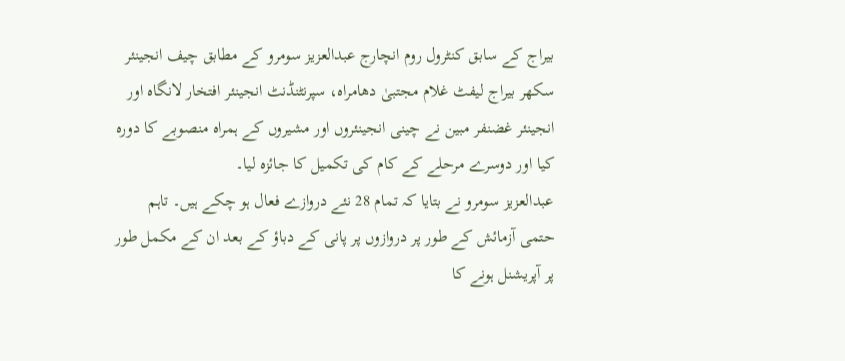بیراج کے سابق کنٹرول روم انچارج عبدالعزیز سومرو کے مطابق چیف انجینئر سکھر بیراج لیفٹ غلام مجتبیٰ دھامراہ، سپرنٹنڈنٹ انجینئر افتخار لانگاہ اور انجینئر غضنفر مبین نے چینی انجینئروں اور مشیروں کے ہمراہ منصوبے کا دورہ کیا اور دوسرے مرحلے کے کام کی تکمیل کا جائزہ لیا۔
عبدالعزیز سومرو نے بتایا کہ تمام 28 نئے دروازے فعال ہو چکے ہیں۔ تاہم حتمی آزمائش کے طور پر دروازوں پر پانی کے دباؤ کے بعد ان کے مکمل طور پر آپریشنل ہونے کا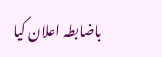باضابطہ اعلان کیا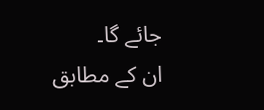جائے گا۔
ان کے مطابق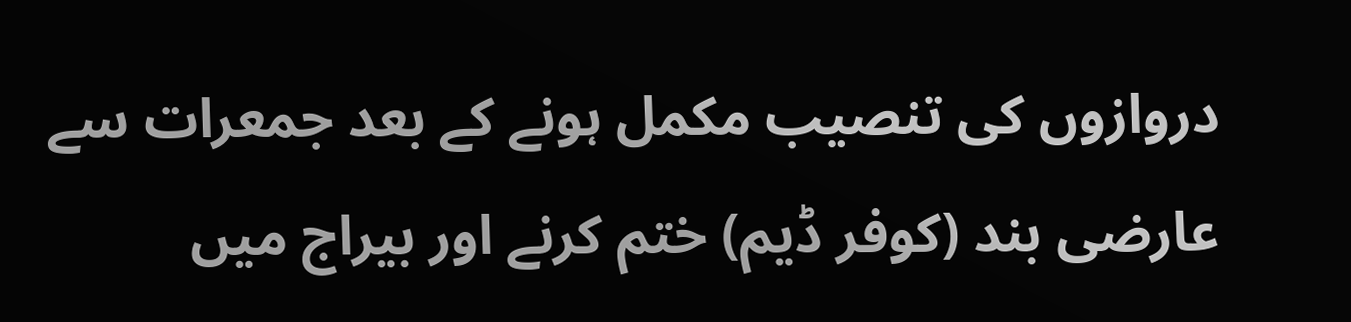دروازوں کی تنصیب مکمل ہونے کے بعد جمعرات سے عارضی بند (کوفر ڈیم) ختم کرنے اور بیراج میں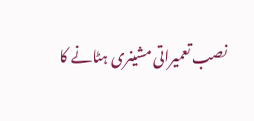نصب تعمیراتی مشینری ہٹانے کا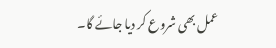عمل بھی شروع کر دیا جائے گا۔